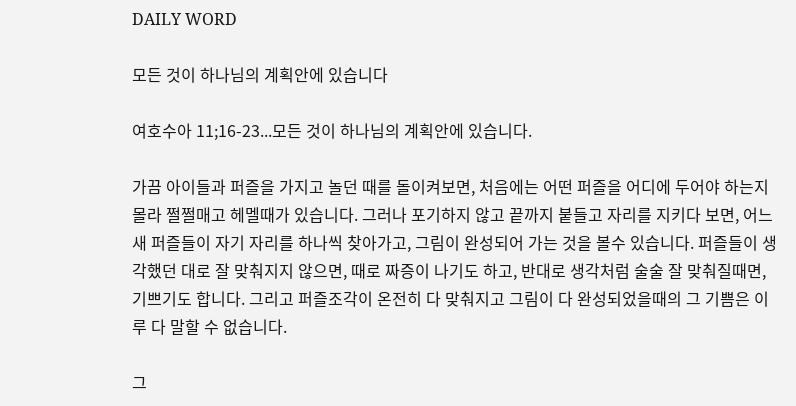DAILY WORD

모든 것이 하나님의 계획안에 있습니다

여호수아 11;16-23...모든 것이 하나님의 계획안에 있습니다.

가끔 아이들과 퍼즐을 가지고 놀던 때를 돌이켜보면, 처음에는 어떤 퍼즐을 어디에 두어야 하는지 몰라 쩔쩔매고 헤멜때가 있습니다. 그러나 포기하지 않고 끝까지 붙들고 자리를 지키다 보면, 어느새 퍼즐들이 자기 자리를 하나씩 찾아가고, 그림이 완성되어 가는 것을 볼수 있습니다. 퍼즐들이 생각했던 대로 잘 맞춰지지 않으면, 때로 짜증이 나기도 하고, 반대로 생각처럼 술술 잘 맞춰질때면, 기쁘기도 합니다. 그리고 퍼즐조각이 온전히 다 맞춰지고 그림이 다 완성되었을때의 그 기쁨은 이루 다 말할 수 없습니다.

그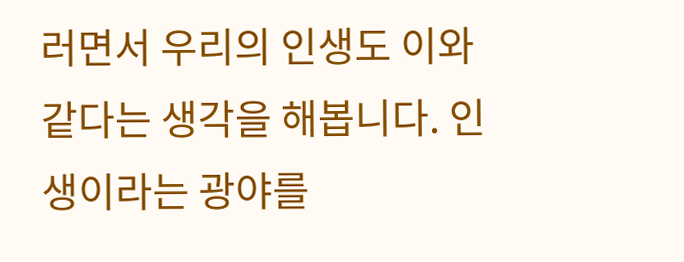러면서 우리의 인생도 이와 같다는 생각을 해봅니다. 인생이라는 광야를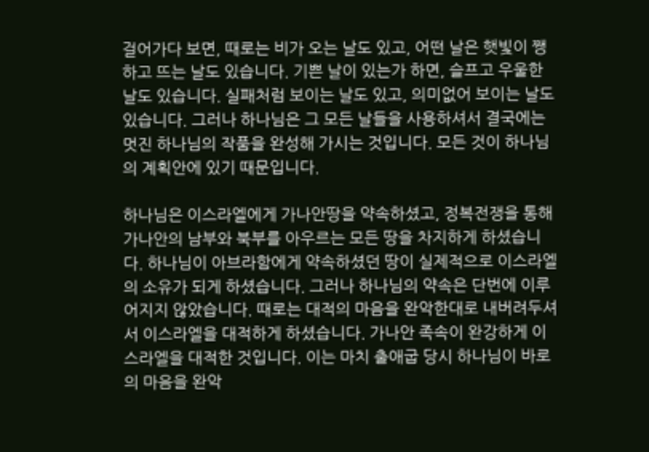걸어가다 보면, 때로는 비가 오는 날도 있고, 어떤 날은 햇빛이 쨍하고 뜨는 날도 있습니다. 기쁜 날이 있는가 하면, 슬프고 우울한 날도 있습니다. 실패처럼 보이는 날도 있고, 의미없어 보이는 날도 있습니다. 그러나 하나님은 그 모든 날들을 사용하셔서 결국에는 멋진 하나님의 작품을 완성해 가시는 것입니다. 모든 것이 하나님의 계획안에 있기 때문입니다.

하나님은 이스라엘에게 가나안땅을 약속하셨고, 정복전쟁을 통해 가나안의 남부와 북부를 아우르는 모든 땅을 차지하게 하셨습니다. 하나님이 아브라함에게 약속하셨던 땅이 실제적으로 이스라엘의 소유가 되게 하셨습니다. 그러나 하나님의 약속은 단번에 이루어지지 않았습니다. 때로는 대적의 마음을 완악한대로 내버려두셔서 이스라엘을 대적하게 하셨습니다. 가나안 족속이 완강하게 이스라엘을 대적한 것입니다. 이는 마치 출애굽 당시 하나님이 바로의 마음을 완악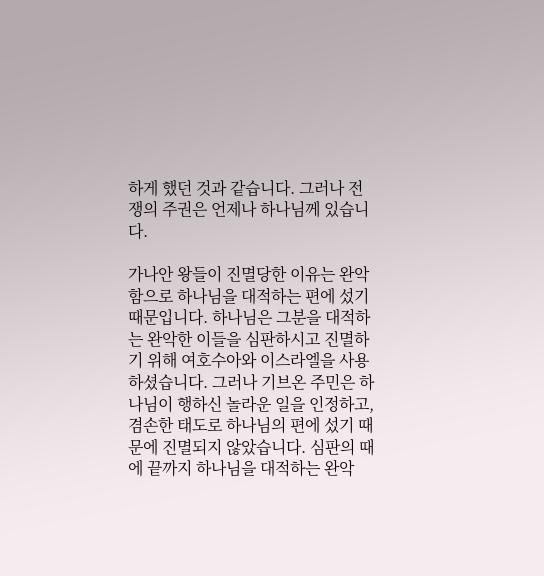하게 했던 것과 같습니다. 그러나 전쟁의 주권은 언제나 하나님께 있습니다.

가나안 왕들이 진멸당한 이유는 완악함으로 하나님을 대적하는 편에 섰기 때문입니다. 하나님은 그분을 대적하는 완악한 이들을 심판하시고 진멸하기 위해 여호수아와 이스라엘을 사용하셨습니다. 그러나 기브온 주민은 하나님이 행하신 놀라운 일을 인정하고, 겸손한 태도로 하나님의 편에 섰기 때문에 진멸되지 않았습니다. 심판의 때에 끝까지 하나님을 대적하는 완악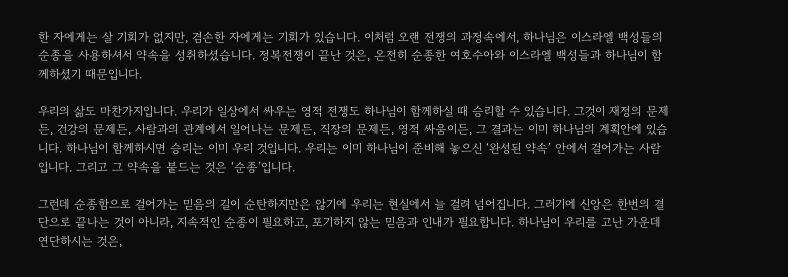한 자에게는 살 기회가 없지만, 겸손한 자에게는 기회가 있습니다. 이처럼 오랜 전쟁의 과정속에서, 하나님은 이스라엘 백성들의 순종을 사용하셔서 약속을 성취하셨습니다. 정복전쟁이 끝난 것은, 온전히 순종한 여호수아와 이스라엘 백성들과 하나님이 함께하셨기 때문입니다.

우리의 삶도 마찬가지입니다. 우리가 일상에서 싸우는 영적 전쟁도 하나님이 함께하실 때 승리할 수 있습니다. 그것이 재정의 문제든, 건강의 문제든, 사람과의 관계에서 일어나는 문제든, 직장의 문제든, 영적 싸움이든, 그 결과는 이미 하나님의 계획안에 있습니다. 하나님이 함께하시면 승리는 이미 우리 것입니다. 우리는 이미 하나님이 준비해 놓으신 ‘완성된 약속’ 안에서 걸어가는 사람입니다. 그리고 그 약속을 붙드는 것은 ‘순종’입니다.

그런데 순종함으로 걸어가는 믿음의 길이 순탄하지만은 않기에 우리는 현실에서 늘 걸려 넘어집니다. 그러기에 신앙은 한번의 결단으로 끝나는 것이 아니라, 지속적인 순종이 필요하고, 포기하지 않는 믿음과 인내가 필요합니다. 하나님이 우리를 고난 가운데 연단하시는 것은,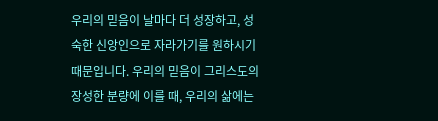우리의 믿음이 날마다 더 성장하고, 성숙한 신앙인으로 자라가기를 원하시기 때문입니다. 우리의 믿음이 그리스도의 장성한 분량에 이를 때, 우리의 삶에는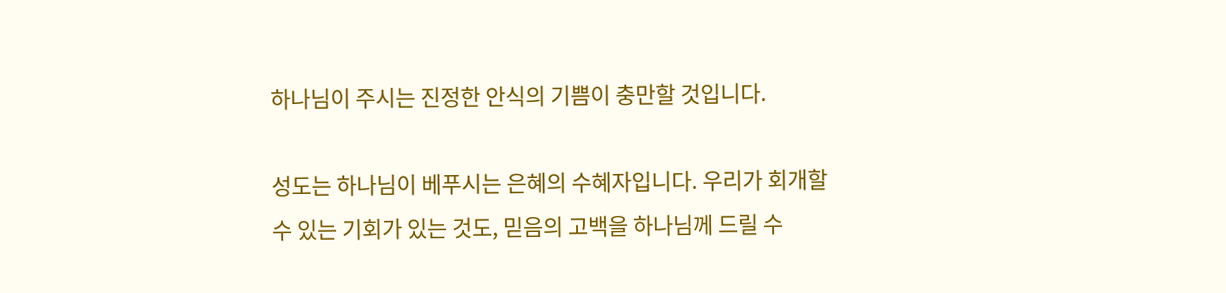하나님이 주시는 진정한 안식의 기쁨이 충만할 것입니다.

성도는 하나님이 베푸시는 은혜의 수혜자입니다. 우리가 회개할 수 있는 기회가 있는 것도, 믿음의 고백을 하나님께 드릴 수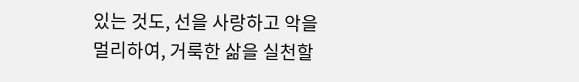있는 것도, 선을 사랑하고 악을 멀리하여, 거룩한 삶을 실천할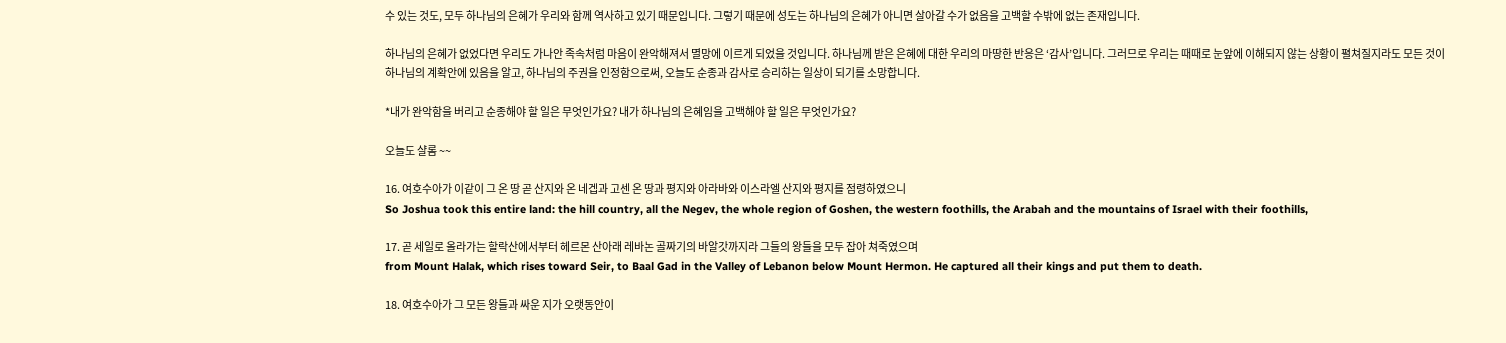수 있는 것도, 모두 하나님의 은혜가 우리와 함께 역사하고 있기 때문입니다. 그렇기 때문에 성도는 하나님의 은혜가 아니면 살아갈 수가 없음을 고백할 수밖에 없는 존재입니다.

하나님의 은혜가 없었다면 우리도 가나안 족속처럼 마음이 완악해져서 멸망에 이르게 되었을 것입니다. 하나님께 받은 은혜에 대한 우리의 마땅한 반응은 ‘감사’입니다. 그러므로 우리는 때때로 눈앞에 이해되지 않는 상황이 펼쳐질지라도 모든 것이 하나님의 계확안에 있음을 알고, 하나님의 주권을 인정함으로써, 오늘도 순종과 감사로 승리하는 일상이 되기를 소망합니다.

*내가 완악함을 버리고 순종해야 할 일은 무엇인가요? 내가 하나님의 은혜임을 고백해야 할 일은 무엇인가요?

오늘도 샬롬 ~~

16. 여호수아가 이같이 그 온 땅 곧 산지와 온 네겝과 고센 온 땅과 평지와 아라바와 이스라엘 산지와 평지를 점령하였으니
So Joshua took this entire land: the hill country, all the Negev, the whole region of Goshen, the western foothills, the Arabah and the mountains of Israel with their foothills,

17. 곧 세일로 올라가는 할락산에서부터 헤르몬 산아래 레바논 골짜기의 바알갓까지라 그들의 왕들을 모두 잡아 쳐죽였으며
from Mount Halak, which rises toward Seir, to Baal Gad in the Valley of Lebanon below Mount Hermon. He captured all their kings and put them to death.

18. 여호수아가 그 모든 왕들과 싸운 지가 오랫동안이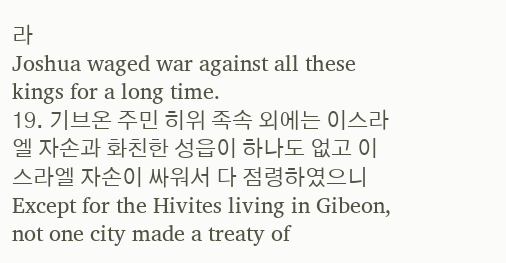라
Joshua waged war against all these kings for a long time.
19. 기브온 주민 히위 족속 외에는 이스라엘 자손과 화친한 성읍이 하나도 없고 이스라엘 자손이 싸워서 다 점령하였으니
Except for the Hivites living in Gibeon, not one city made a treaty of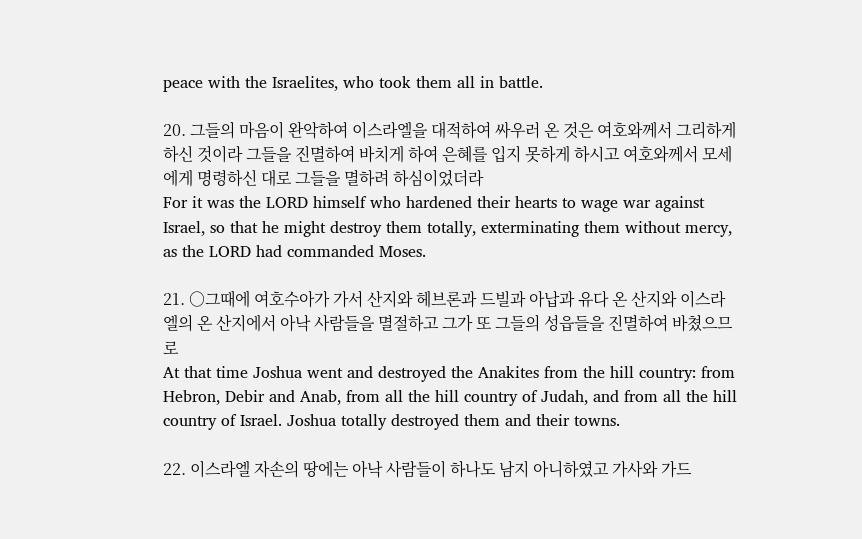peace with the Israelites, who took them all in battle.

20. 그들의 마음이 완악하여 이스라엘을 대적하여 싸우러 온 것은 여호와께서 그리하게 하신 것이라 그들을 진멸하여 바치게 하여 은혜를 입지 못하게 하시고 여호와께서 모세에게 명령하신 대로 그들을 멸하려 하심이었더라
For it was the LORD himself who hardened their hearts to wage war against Israel, so that he might destroy them totally, exterminating them without mercy, as the LORD had commanded Moses.

21. ○그때에 여호수아가 가서 산지와 헤브론과 드빌과 아납과 유다 온 산지와 이스라엘의 온 산지에서 아낙 사람들을 멸절하고 그가 또 그들의 성읍들을 진멸하여 바쳤으므로
At that time Joshua went and destroyed the Anakites from the hill country: from Hebron, Debir and Anab, from all the hill country of Judah, and from all the hill country of Israel. Joshua totally destroyed them and their towns.

22. 이스라엘 자손의 땅에는 아낙 사람들이 하나도 남지 아니하였고 가사와 가드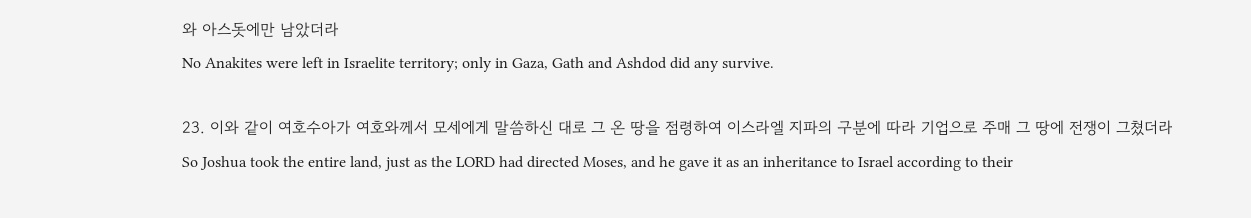와 아스돗에만 남았더라
No Anakites were left in Israelite territory; only in Gaza, Gath and Ashdod did any survive.

23. 이와 같이 여호수아가 여호와께서 모세에게 말씀하신 대로 그 온 땅을 점령하여 이스라엘 지파의 구분에 따라 기업으로 주매 그 땅에 전쟁이 그쳤더라
So Joshua took the entire land, just as the LORD had directed Moses, and he gave it as an inheritance to Israel according to their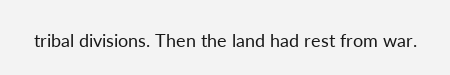tribal divisions. Then the land had rest from war.